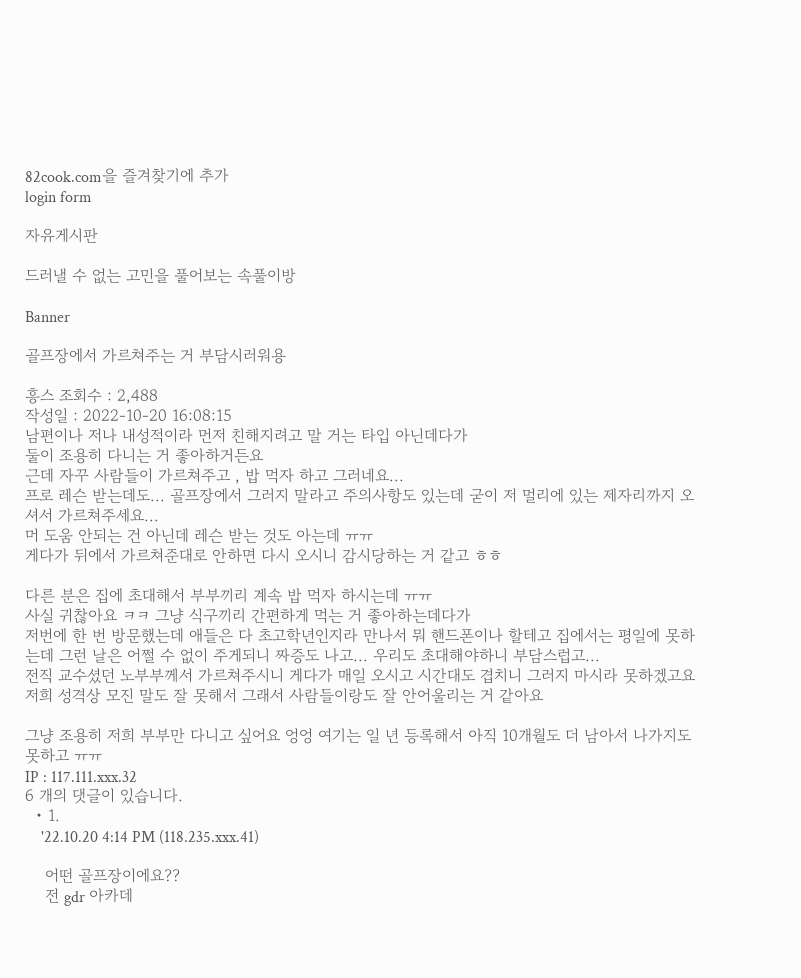82cook.com을 즐겨찾기에 추가
login form

자유게시판

드러낼 수 없는 고민을 풀어보는 속풀이방

Banner

골프장에서 가르쳐주는 거 부담시러워용

흥스 조회수 : 2,488
작성일 : 2022-10-20 16:08:15
남편이나 저나 내성적이라 먼저 친해지려고 말 거는 타입 아닌데다가
둘이 조용히 다니는 거 좋아하거든요
근데 자꾸 사람들이 가르쳐주고 , 밥 먹자 하고 그러네요...
프로 레슨 받는데도... 골프장에서 그러지 말라고 주의사항도 있는데 굳이 저 멀리에 있는 제자리까지 오셔서 가르쳐주세요...
머 도움 안되는 건 아닌데 레슨 받는 것도 아는데 ㅠㅠ
게다가 뒤에서 가르쳐준대로 안하면 다시 오시니 감시당하는 거 같고 ㅎㅎ

다른 분은 집에 초대해서 부부끼리 계속 밥 먹자 하시는데 ㅠㅠ
사실 귀찮아요 ㅋㅋ 그냥 식구끼리 간편하게 먹는 거 좋아하는데다가
저번에 한 번 방문했는데 애들은 다 초고학년인지라 만나서 뭐 핸드폰이나 할테고 집에서는 평일에 못하는데 그런 날은 어쩔 수 없이 주게되니 짜증도 나고... 우리도 초대해야하니 부담스럽고...
전직 교수셨던 노부부께서 가르쳐주시니 게다가 매일 오시고 시간대도 겹치니 그러지 마시라 못하겠고요 저희 성격상 모진 말도 잘 못해서 그래서 사람들이랑도 잘 안어울리는 거 같아요

그냥 조용히 저희 부부만 다니고 싶어요 엉엉 여기는 일 년 등록해서 아직 10개월도 더 남아서 나가지도 못하고 ㅠㅠ
IP : 117.111.xxx.32
6 개의 댓글이 있습니다.
  • 1.
    '22.10.20 4:14 PM (118.235.xxx.41)

    어떤 골프장이에요??
    전 gdr 아카데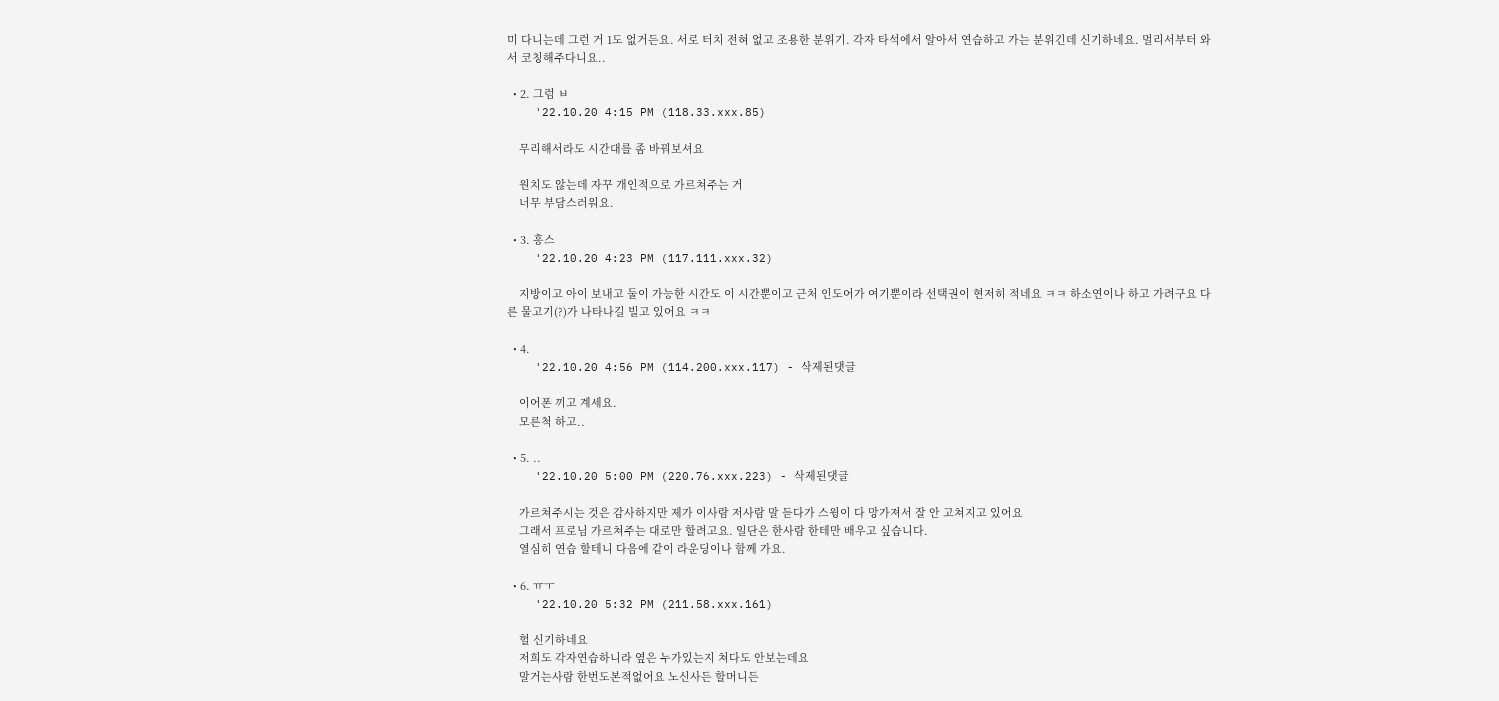미 다니는데 그런 거 1도 없거든요. 서로 터치 전혀 없고 조용한 분위기. 각자 타석에서 알아서 연습하고 가는 분위긴데 신기하네요. 멀리서부터 와서 코칭해주다니요..

  • 2. 그럼 ㅂ
    '22.10.20 4:15 PM (118.33.xxx.85)

    무리해서라도 시간대를 좀 바꿔보셔요

    원치도 않는데 자꾸 개인적으로 가르쳐주는 거
    너무 부담스러워요.

  • 3. 흥스
    '22.10.20 4:23 PM (117.111.xxx.32)

    지방이고 아이 보내고 둘이 가능한 시간도 이 시간뿐이고 근처 인도어가 여기뿐이라 선택권이 현저히 적네요 ㅋㅋ 하소연이나 하고 가려구요 다른 물고기(?)가 나타나길 빌고 있어요 ㅋㅋ

  • 4.
    '22.10.20 4:56 PM (114.200.xxx.117) - 삭제된댓글

    이어폰 끼고 계세요.
    모른척 하고..

  • 5. ..
    '22.10.20 5:00 PM (220.76.xxx.223) - 삭제된댓글

    가르쳐주시는 것은 감사하지만 제가 이사람 저사람 말 듣다가 스윙이 다 망가져서 잘 안 고쳐지고 있어요
    그래서 프로님 가르쳐주는 대로만 할려고요. 일단은 한사람 한테만 배우고 싶습니다.
    열심히 연습 할테니 다음에 같이 라운딩이나 함께 가요.

  • 6. ㅠㅜ
    '22.10.20 5:32 PM (211.58.xxx.161)

    헐 신기하네요
    저희도 각자연습하니라 옆은 누가있는지 쳐다도 안보는데요
    말거는사람 한번도본적없어요 노신사든 할머니든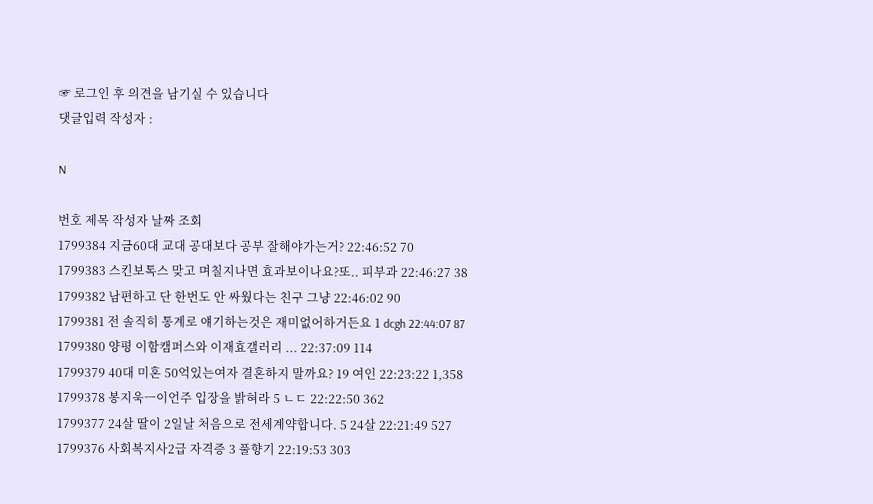☞ 로그인 후 의견을 남기실 수 있습니다
댓글입력 작성자 :

N

번호 제목 작성자 날짜 조회
1799384 지금60대 교대 공대보다 공부 잘해야가는거? 22:46:52 70
1799383 스킨보톡스 맞고 며칠지나면 효과보이나요?또.. 피부과 22:46:27 38
1799382 남편하고 단 한번도 안 싸웠다는 친구 그냥 22:46:02 90
1799381 전 솔직히 통계로 얘기하는것은 재미없어하거든요 1 dcgh 22:44:07 87
1799380 양평 이함캠퍼스와 이재효갤러리 ... 22:37:09 114
1799379 40대 미혼 50억있는여자 결혼하지 말까요? 19 여인 22:23:22 1,358
1799378 봉지욱ㅡ이언주 입장을 밝혀라 5 ㄴㄷ 22:22:50 362
1799377 24살 딸이 2일날 처음으로 전세계약합니다. 5 24살 22:21:49 527
1799376 사회복지사2급 자격증 3 풀향기 22:19:53 303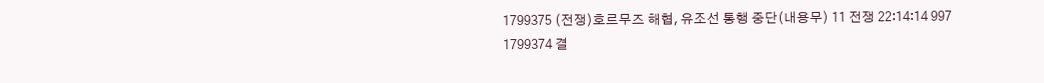1799375 (전쟁)호르무즈 해협, 유조선 통행 중단(내용무) 11 전쟁 22:14:14 997
1799374 결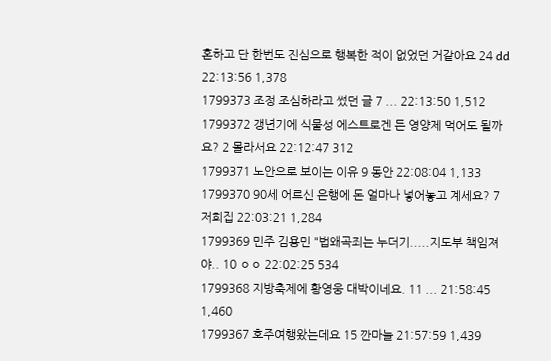혼하고 단 한번도 진심으로 행복한 적이 없었던 거같아요 24 dd 22:13:56 1,378
1799373 조정 조심하라고 썼던 글 7 ... 22:13:50 1,512
1799372 갱년기에 식물성 에스트로겐 든 영양제 먹어도 될까요? 2 몰라서요 22:12:47 312
1799371 노안으로 보이는 이유 9 동안 22:08:04 1,133
1799370 90세 어르신 은행에 돈 얼마나 넣어놓고 계세요? 7 저희집 22:03:21 1,284
1799369 민주 김용민 "법왜곡죄는 누더기.....지도부 책임져야.. 10 ㅇㅇ 22:02:25 534
1799368 지방축제에 황영웅 대박이네요. 11 ... 21:58:45 1,460
1799367 호주여행왔는데요 15 깐마늘 21:57:59 1,439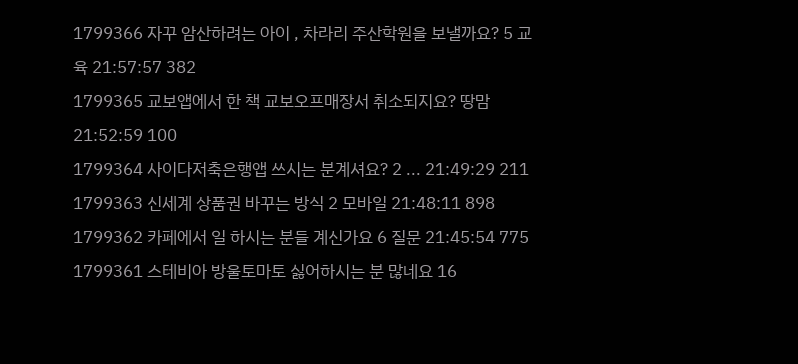1799366 자꾸 암산하려는 아이 , 차라리 주산학원을 보낼까요? 5 교육 21:57:57 382
1799365 교보앱에서 한 책 교보오프매장서 취소되지요? 땅맘 21:52:59 100
1799364 사이다저축은행앱 쓰시는 분계셔요? 2 ... 21:49:29 211
1799363 신세계 상품권 바꾸는 방식 2 모바일 21:48:11 898
1799362 카페에서 일 하시는 분들 계신가요 6 질문 21:45:54 775
1799361 스테비아 방울토마토 싫어하시는 분 많네요 16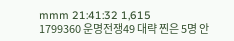mmm 21:41:32 1,615
1799360 운명전쟁49 대략 찐은 5명 안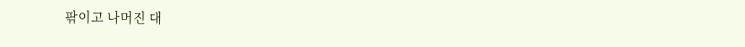팎이고 나머진 대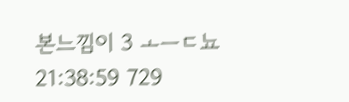본느낌이 3 ㅗㅡㄷ뇨 21:38:59 729